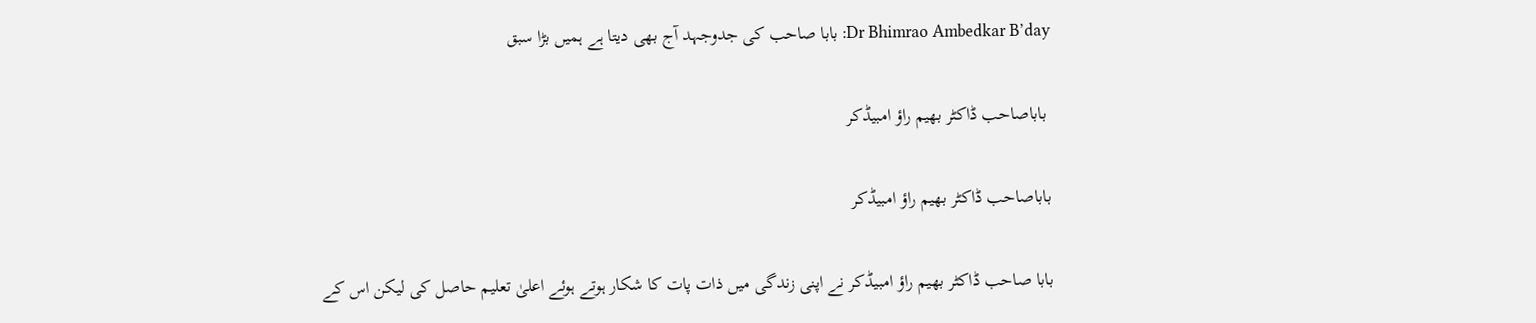Dr Bhimrao Ambedkar B’day: بابا صاحب کی جدوجہد آج بھی دیتا ہے ہمیں بڑا سبق

 باباصاحب ڈاکٹر بھیم راؤ امبیڈکر

باباصاحب ڈاکٹر بھیم راؤ امبیڈکر

بابا صاحب ڈاکٹر بھیم راؤ امبیڈکر نے اپنی زندگی میں ذات پات کا شکار ہوتے ہوئے اعلیٰ تعلیم حاصل کی لیکن اس کے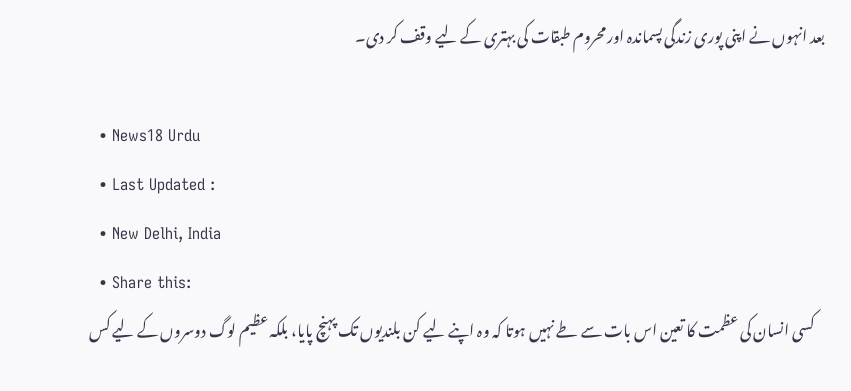بعد انہوں نے اپنی پوری زندگی پسماندہ اور محروم طبقات کی بہتری کے لیے وقف کر دی۔

  • News18 Urdu
  • Last Updated :
  • New Delhi, India
  • Share this:
    کسی انسان کی عظمت کا تعین اس بات سے طے نہیں ہوتا کہ وہ اپنے لیے کن بلندیوں تک پہنچ پایا، بلکہ عظیم لوگ دوسروں کے لیے کس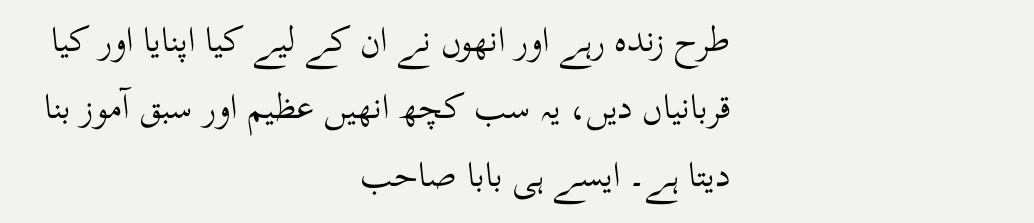طرح زندہ رہے اور انھوں نے ان کے لیے کیا اپنایا اور کیا قربانیاں دیں، یہ سب کچھ انھیں عظیم اور سبق آموز بنا دیتا ہے۔ ایسے ہی بابا صاحب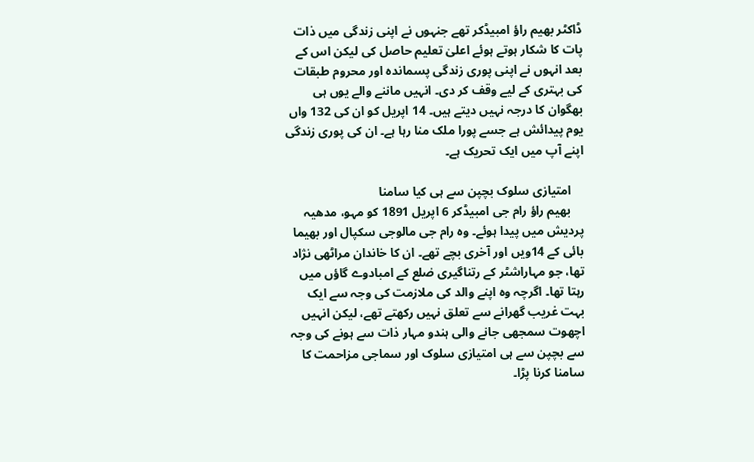ڈاکٹر بھیم راؤ امبیڈکر تھے جنہوں نے اپنی زندگی میں ذات پات کا شکار ہوتے ہوئے اعلیٰ تعلیم حاصل کی لیکن اس کے بعد انہوں نے اپنی پوری زندگی پسماندہ اور محروم طبقات کی بہتری کے لیے وقف کر دی۔ انہیں ماننے والے یوں ہی بھگوان کا درجہ نہیں دیتے ہیں۔ 14 اپریل کو ان کی 132 واں یوم پیدائش ہے جسے پورا ملک منا رہا ہے۔ ان کی پوری زندگی اپنے آپ میں ایک تحریک ہے۔

    امتیازی سلوک بچپن سے ہی کیا سامنا
    بھیم راؤ رام جی امبیڈکر 6 اپریل 1891 کو مہو، مدھیہ پردیش میں پیدا ہوئے۔ وہ رام جی مالوجی سکپال اور بھیما بائی کے 14ویں اور آخری بچے تھے۔ ان کا خاندان مراٹھی نژاد تھا، جو مہاراشٹر کے رتناگیری ضلع کے امبادوے گاؤں میں رہتا تھا۔ اگرچہ وہ اپنے والد کی ملازمت کی وجہ سے ایک بہت غریب گھرانے سے تعلق نہیں رکھتے تھے، لیکن انہیں اچھوت سمجھی جانے والی ہندو مہار ذات سے ہونے کی وجہ سے بچپن سے ہی امتیازی سلوک اور سماجی مزاحمت کا سامنا کرنا پڑا۔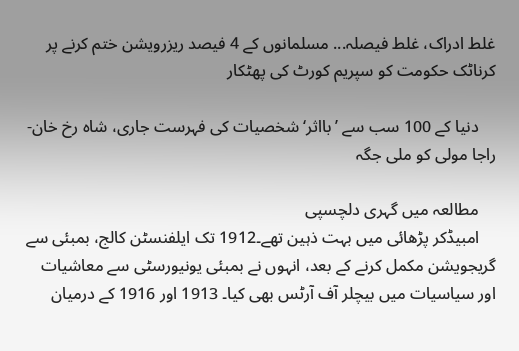غلط ادراک، غلط فیصلہ... مسلمانوں کے 4 فیصد ریزرویشن ختم کرنے پر کرناٹک حکومت کو سپریم کورٹ کی پھٹکار

    دنیا کے 100 سب سے ’بااثر‘ شخصیات کی فہرست جاری، شاہ رخ خان-راجا مولی کو ملی جگہ

    مطالعہ میں گہری دلچسپی
    امبیڈکر پڑھائی میں بہت ذہین تھے۔1912 تک ایلفنسٹن کالج، بمبئی سے گریجویشن مکمل کرنے کے بعد، انہوں نے بمبئی یونیورسٹی سے معاشیات اور سیاسیات میں بیچلر آف آرٹس بھی کیا۔ 1913 اور 1916 کے درمیان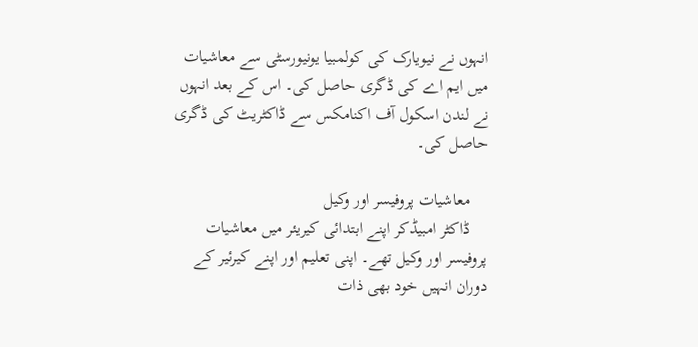انہوں نے نیویارک کی کولمبیا یونیورسٹی سے معاشیات میں ایم اے کی ڈگری حاصل کی۔ اس کے بعد انہوں نے لندن اسکول آف اکنامکس سے ڈاکٹریٹ کی ڈگری حاصل کی۔

    معاشیات پروفیسر اور وکیل
    ڈاکٹر امبیڈکر اپنے ابتدائی کیریئر میں معاشیات پروفیسر اور وکیل تھے۔ اپنی تعلیم اور اپنے کیرئیر کے دوران انہیں خود بھی ذات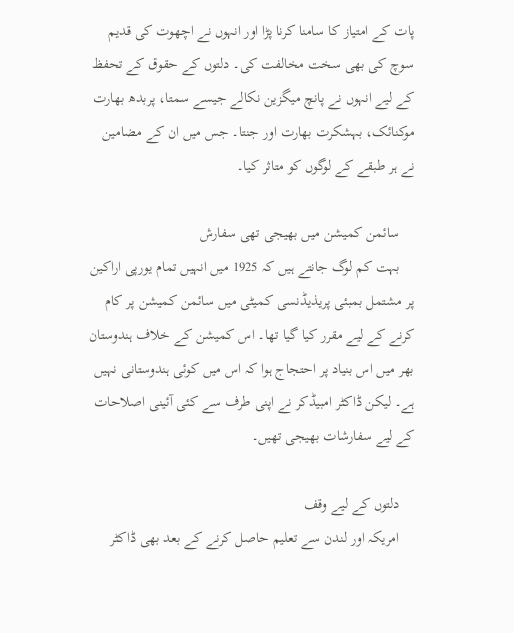پات کے امتیاز کا سامنا کرنا پڑا اور انہوں نے اچھوت کی قدیم سوچ کی بھی سخت مخالفت کی۔ دلتوں کے حقوق کے تحفظ کے لیے انہوں نے پانچ میگزین نکالے جیسے سمتا، پربدھ بھارت موکنائک، بہشکرت بھارت اور جنتا۔ جس میں ان کے مضامین نے ہر طبقے کے لوگوں کو متاثر کیا۔

    سائمن کمیشن میں بھیجی تھی سفارش
    بہت کم لوگ جانتے ہیں کہ 1925 میں انہیں تمام یورپی اراکین پر مشتمل بمبئی پریذیڈنسی کمیٹی میں سائمن کمیشن پر کام کرنے کے لیے مقرر کیا گیا تھا۔ اس کمیشن کے خلاف ہندوستان بھر میں اس بنیاد پر احتجاج ہوا کہ اس میں کوئی ہندوستانی نہیں ہے۔ لیکن ڈاکٹر امبیڈکر نے اپنی طرف سے کئی آئینی اصلاحات کے لیے سفارشات بھیجی تھیں۔

    دلتوں کے لیے وقف
    امریکہ اور لندن سے تعلیم حاصل کرنے کے بعد بھی ڈاکٹر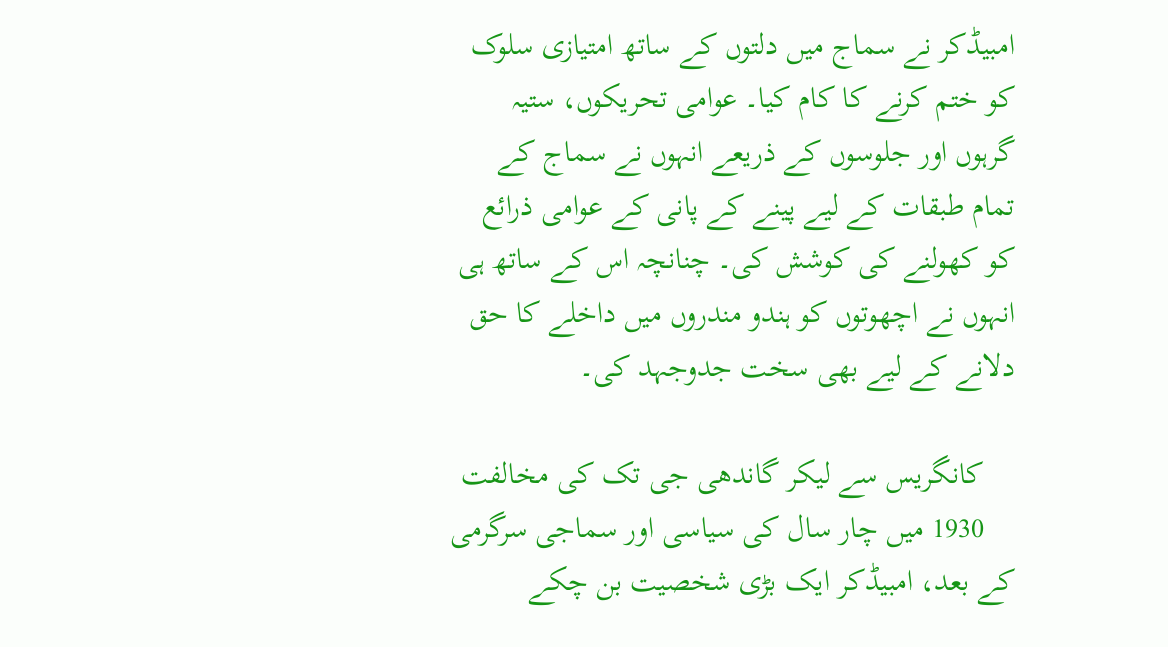امبیڈکر نے سماج میں دلتوں کے ساتھ امتیازی سلوک کو ختم کرنے کا کام کیا۔ عوامی تحریکوں، ستیہ گرہوں اور جلوسوں کے ذریعے انہوں نے سماج کے تمام طبقات کے لیے پینے کے پانی کے عوامی ذرائع کو کھولنے کی کوشش کی۔ چنانچہ اس کے ساتھ ہی انہوں نے اچھوتوں کو ہندو مندروں میں داخلے کا حق دلانے کے لیے بھی سخت جدوجہد کی۔

    کانگریس سے لیکر گاندھی جی تک کی مخالفت
    1930 میں چار سال کی سیاسی اور سماجی سرگرمی کے بعد، امبیڈکر ایک بڑی شخصیت بن چکے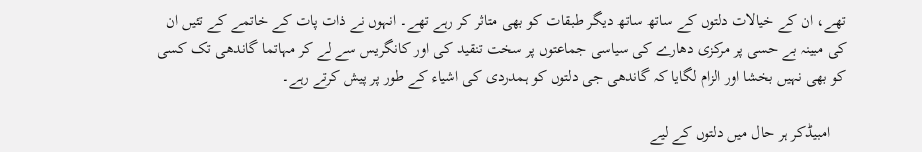تھے، ان کے خیالات دلتوں کے ساتھ ساتھ دیگر طبقات کو بھی متاثر کر رہے تھے۔ انہوں نے ذات پات کے خاتمے کے تئیں ان کی مبینہ بے حسی پر مرکزی دھارے کی سیاسی جماعتوں پر سخت تنقید کی اور کانگریس سے لے کر مہاتما گاندھی تک کسی کو بھی نہیں بخشا اور الزام لگایا کہ گاندھی جی دلتوں کو ہمدردی کی اشیاء کے طور پر پیش کرتے رہے۔

    امبیڈکر ہر حال میں دلتوں کے لیے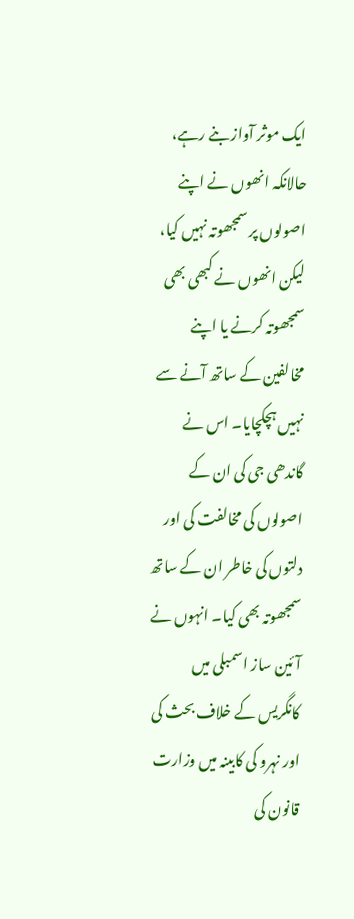ایک موثر آواز بنے رہے، حالانکہ انھوں نے اپنے اصولوں پر سمجھوتہ نہیں کیا، لیکن انھوں نے کبھی بھی سمجھوتہ کرنے یا اپنے مخالفین کے ساتھ آنے سے نہیں ہچکچایا۔ اس نے گاندھی جی کی ان کے اصولوں کی مخالفت کی اور دلتوں کی خاطر ان کے ساتھ سمجھوتہ بھی کیا۔ انہوں نے آئین ساز اسمبلی میں کانگریس کے خلاف بحث کی اور نہرو کی کابینہ میں وزارت قانون کی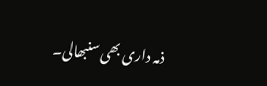ذمہ داری بھی سنبھالی۔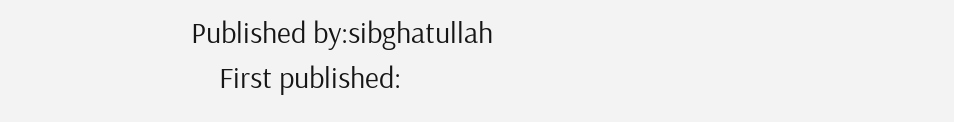Published by:sibghatullah
    First published: